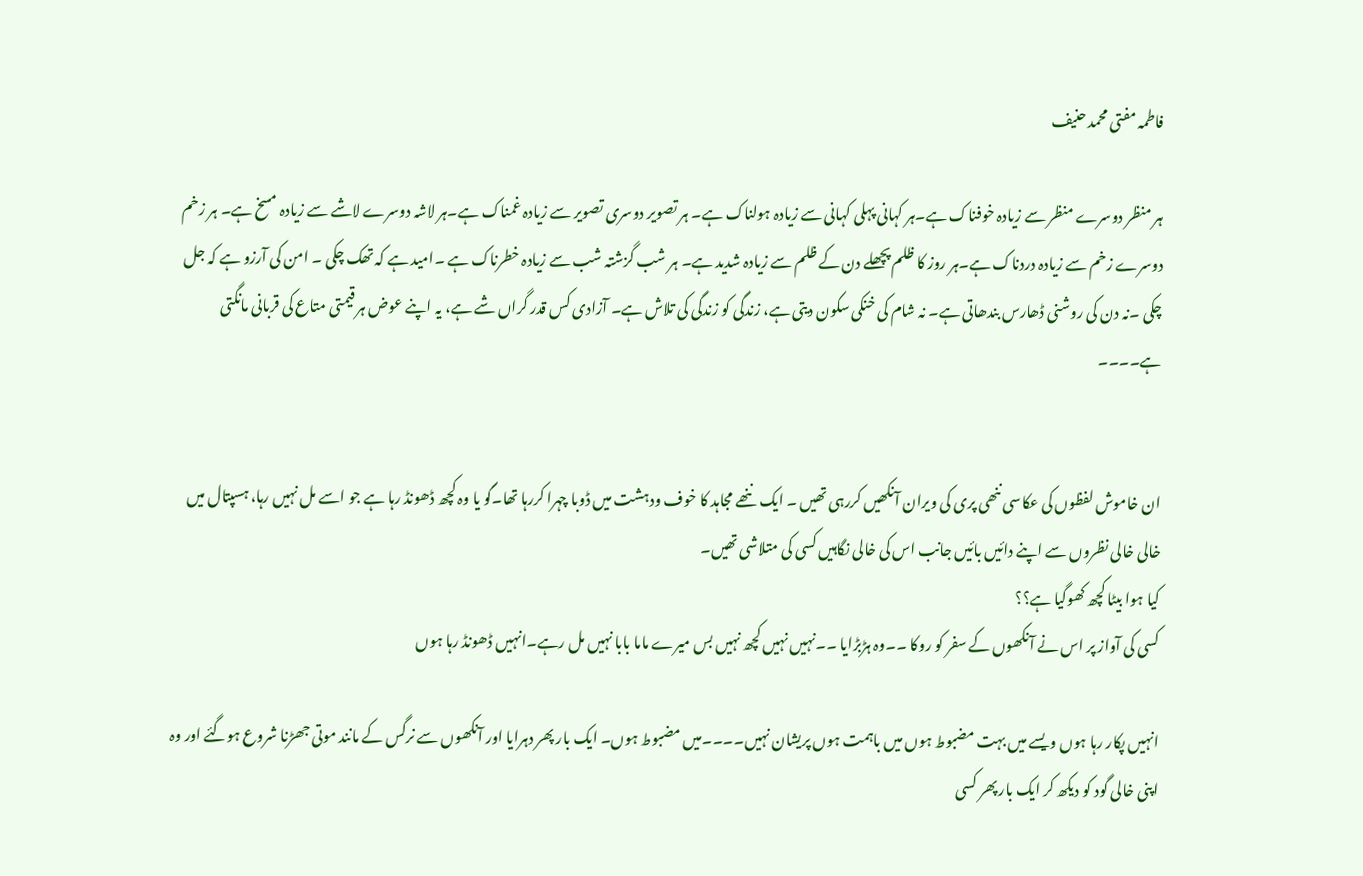فاطمہ مفتی محمد حنیف

ہر منظر دوسرے منظر سے زیادہ خوفناک ہے۔ہر کہانی پہلی کہانی سے زیادہ ہولناک ہے۔ ہر تصویر دوسری تصویر سے زیادہ غمناک ہے۔ہر لاشہ دوسرے لاشے سے زیادہ مسخ ہے۔ ہر زخم دوسرے زخم سے زیادہ دردناک ہے۔ہر روز کا ظلم پچھلے دن کے ظلم سے زیادہ شدید ہے۔ ہر شب گزشتہ شب سے زیادہ خطرناک ہے ۔امید ہے کہ تھک چکی ۔ امن کی آرزو ہے کہ جل چکی ۔نہ دن کی روشنی ڈھارس بندھاتی ہے۔ نہ شام کی خنکی سکون دیتی ہے، زندگی کو زندگی کی تلاش ہے۔ آزادی کس قدر گراں شے ہے، یہ اپنے عوض ہر قیمتی متاع کی قربانی مانگتی ہے۔۔۔۔


ان خاموش لفظوں کی عکاسی ننھی پری کی ویران آنکھیں کررہی تھیں ۔ ایک ننھے مجاہد کا خوف ودہشت میں ڈوبا چہرا کررہا تھا۔گو یا وہ کچھ ڈھونڈ رہا ہے جو اسے مل نہیں رہا، ہسپتال میں خالی خالی نظروں سے اپنے دائیں بائیں جانب اس کی خالی نگاہیں کسی کی متلاشی تھیں۔
کیا ہوا بیٹا کچھ کھوگیا ہے؟؟
کسی کی آواز پر اس نے آنکھوں کے سفر کو روکا ۔۔وہ ہڑبڑایا ۔۔نہیں نہیں کچھ نہیں بس میرے ماما بابا نہیں مل رہے۔انہیں ڈھونڈ رہا ہوں

انہیں پکار رہا ہوں ویسے میں بہت مضبوط ہوں میں باہمت ہوں پریشان نہیں۔۔۔۔میں مضبوط ہوں۔ ایک بار پھر دہرایا اور آنکھوں سے نرگس کے مانند موتی جھڑنا شروع ہوگئے اور وہ اپنی خالی گود کو دیکھ کر ایک بار پھر کسی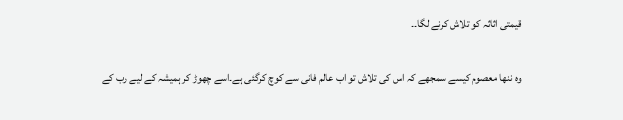قیمتی اثاثہ کو تلاش کرنے لگا۔۔

وہ ننھا معصوم کیسے سمجھے کہ اس کی تلاش تو اب عالم فانی سے کوچ کرگئی ہے۔اسے چھوڑ کر ہمیشہ کے لیے رب کے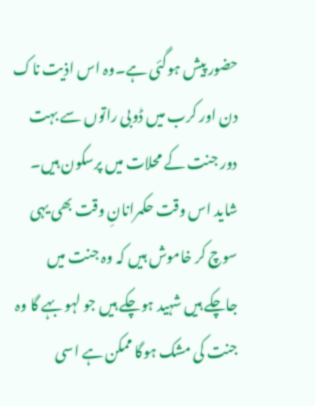حضور پیش ہوگئی ہے۔وہ اس اذیت ناک دن اور کرب میں ڈوبی راتوں سے بہت دور جنت کے محلات میں پرسکون ہیں۔ شاید اس وقت حکمرانانِ وقت بھی یہی سوچ کر خاموش ہیں کہ وہ جنت میں جاچکے ہیں شہید ہوچکے ہیں جو لہو بہے گا وہ جنت کی مشک ہوگا ممکن ہے اسی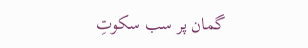گمان پر سب سکوتِ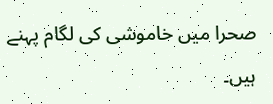صحرا میں خاموشی کی لگام پہنے ہیں۔